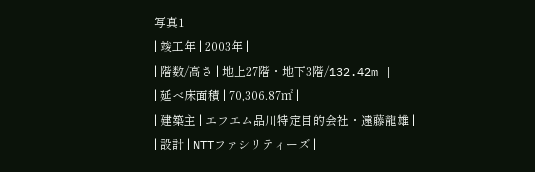写真1
| 竣工年 | 2003年 |
| 階数/高さ | 地上27階・地下3階/132.42m |
| 延べ床面積 | 70,306.87㎡ |
| 建築主 | エフエム品川特定目的会社・遠藤龍雄 |
| 設計 | NTTファシリティーズ |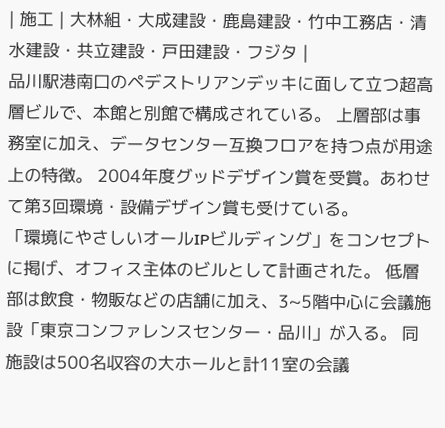| 施工 | 大林組・大成建設・鹿島建設・竹中工務店・清水建設・共立建設・戸田建設・フジタ |
品川駅港南口のペデストリアンデッキに面して立つ超高層ビルで、本館と別館で構成されている。 上層部は事務室に加え、データセンター互換フロアを持つ点が用途上の特徴。 2004年度グッドデザイン賞を受賞。あわせて第3回環境・設備デザイン賞も受けている。
「環境にやさしいオールIPビルディング」をコンセプトに掲げ、オフィス主体のビルとして計画された。 低層部は飲食・物販などの店舗に加え、3~5階中心に会議施設「東京コンファレンスセンター・品川」が入る。 同施設は500名収容の大ホールと計11室の会議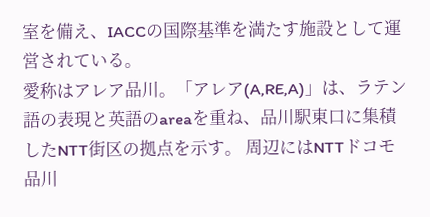室を備え、IACCの国際基準を満たす施設として運営されている。
愛称はアレア品川。「アレア(A,RE,A)」は、ラテン語の表現と英語のareaを重ね、品川駅東口に集積したNTT街区の拠点を示す。 周辺にはNTTドコモ品川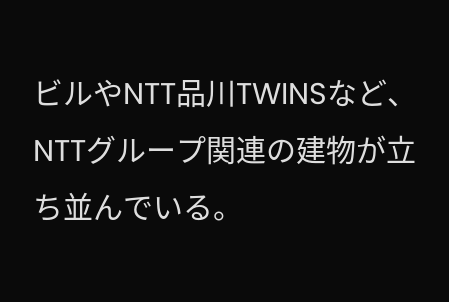ビルやNTT品川TWINSなど、NTTグループ関連の建物が立ち並んでいる。